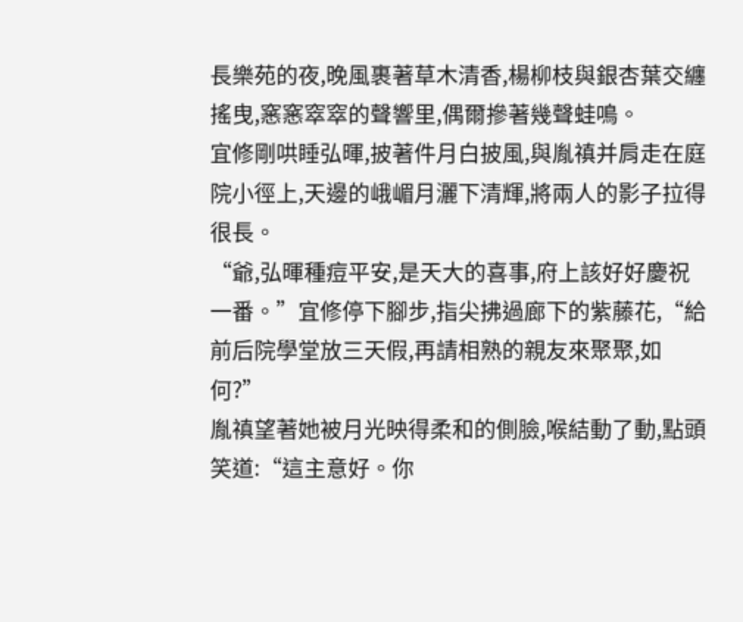長樂苑的夜,晚風裹著草木清香,楊柳枝與銀杏葉交纏搖曳,窸窸窣窣的聲響里,偶爾摻著幾聲蛙鳴。
宜修剛哄睡弘暉,披著件月白披風,與胤禛并肩走在庭院小徑上,天邊的峨嵋月灑下清輝,將兩人的影子拉得很長。
“爺,弘暉種痘平安,是天大的喜事,府上該好好慶祝一番。”宜修停下腳步,指尖拂過廊下的紫藤花,“給前后院學堂放三天假,再請相熟的親友來聚聚,如何?”
胤禛望著她被月光映得柔和的側臉,喉結動了動,點頭笑道:“這主意好。你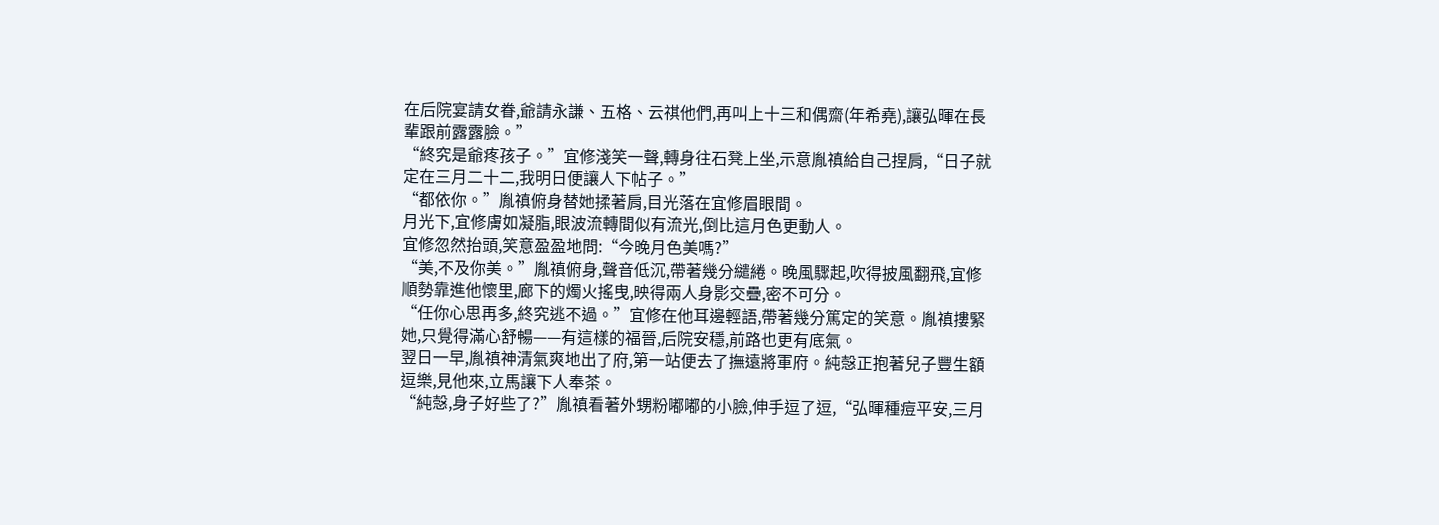在后院宴請女眷,爺請永謙、五格、云祺他們,再叫上十三和偶齋(年希堯),讓弘暉在長輩跟前露露臉。”
“終究是爺疼孩子。”宜修淺笑一聲,轉身往石凳上坐,示意胤禛給自己捏肩,“日子就定在三月二十二,我明日便讓人下帖子。”
“都依你。”胤禛俯身替她揉著肩,目光落在宜修眉眼間。
月光下,宜修膚如凝脂,眼波流轉間似有流光,倒比這月色更動人。
宜修忽然抬頭,笑意盈盈地問:“今晚月色美嗎?”
“美,不及你美。”胤禛俯身,聲音低沉,帶著幾分繾綣。晚風驟起,吹得披風翻飛,宜修順勢靠進他懷里,廊下的燭火搖曳,映得兩人身影交疊,密不可分。
“任你心思再多,終究逃不過。”宜修在他耳邊輕語,帶著幾分篤定的笑意。胤禛摟緊她,只覺得滿心舒暢——有這樣的福晉,后院安穩,前路也更有底氣。
翌日一早,胤禛神清氣爽地出了府,第一站便去了撫遠將軍府。純愨正抱著兒子豐生額逗樂,見他來,立馬讓下人奉茶。
“純愨,身子好些了?”胤禛看著外甥粉嘟嘟的小臉,伸手逗了逗,“弘暉種痘平安,三月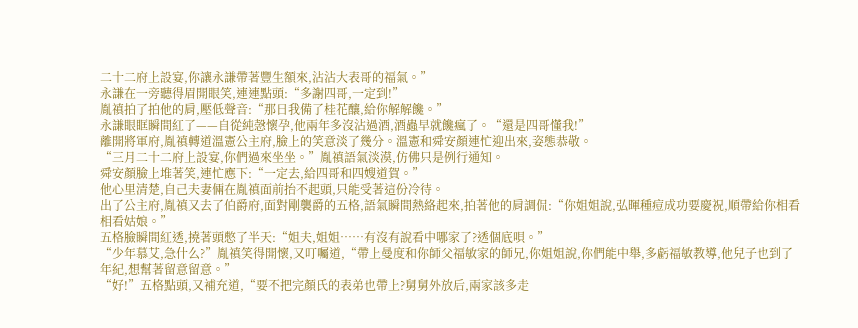二十二府上設宴,你讓永謙帶著豐生額來,沾沾大表哥的福氣。”
永謙在一旁聽得眉開眼笑,連連點頭:“多謝四哥,一定到!”
胤禛拍了拍他的肩,壓低聲音:“那日我備了桂花釀,給你解解饞。”
永謙眼眶瞬間紅了——自從純愨懷孕,他兩年多沒沾過酒,酒蟲早就饞瘋了。“還是四哥懂我!”
離開將軍府,胤禛轉道溫憲公主府,臉上的笑意淡了幾分。溫憲和舜安顏連忙迎出來,姿態恭敬。
“三月二十二府上設宴,你們過來坐坐。”胤禛語氣淡漠,仿佛只是例行通知。
舜安顏臉上堆著笑,連忙應下:“一定去,給四哥和四嫂道賀。”
他心里清楚,自己夫妻倆在胤禛面前抬不起頭,只能受著這份冷待。
出了公主府,胤禛又去了伯爵府,面對剛襲爵的五格,語氣瞬間熱絡起來,拍著他的肩調侃:“你姐姐說,弘暉種痘成功要慶祝,順帶給你相看相看姑娘。”
五格臉瞬間紅透,撓著頭憋了半天:“姐夫,姐姐……有沒有說看中哪家了?透個底唄。”
“少年慕艾,急什么?”胤禛笑得開懷,又叮囑道,“帶上曼度和你師父福敏家的師兄,你姐姐說,你們能中舉,多虧福敏教導,他兒子也到了年紀,想幫著留意留意。”
“好!”五格點頭,又補充道,“要不把完顏氏的表弟也帶上?舅舅外放后,兩家該多走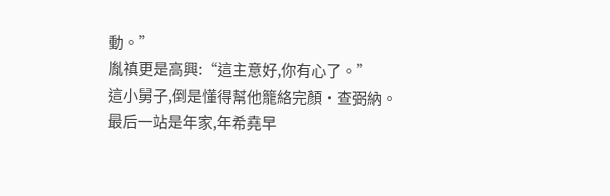動。”
胤禛更是高興:“這主意好,你有心了。”
這小舅子,倒是懂得幫他籠絡完顏·查弼納。
最后一站是年家,年希堯早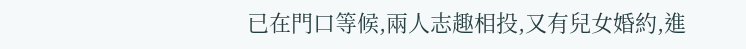已在門口等候,兩人志趣相投,又有兒女婚約,進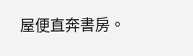屋便直奔書房。